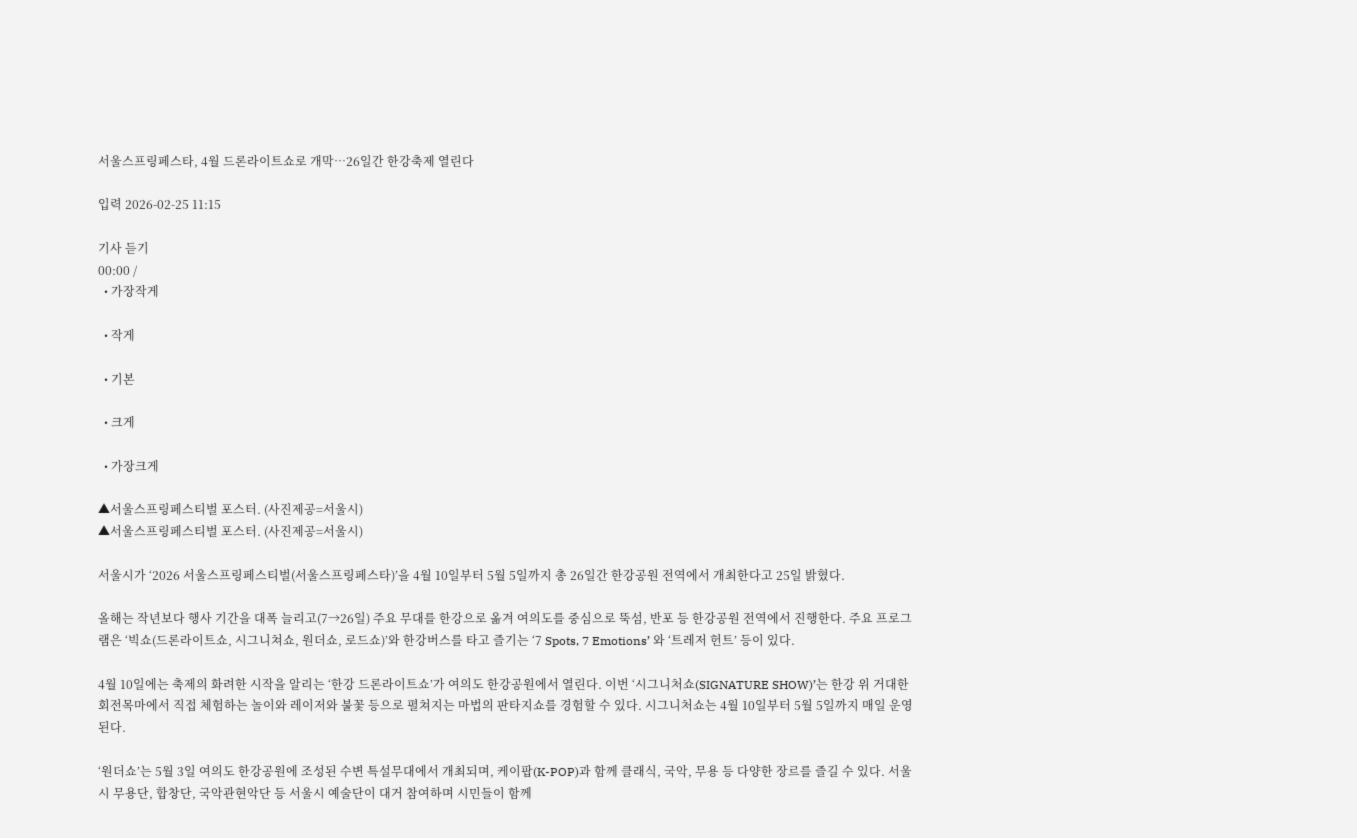서울스프링페스타, 4월 드론라이트쇼로 개막…26일간 한강축제 열린다

입력 2026-02-25 11:15

기사 듣기
00:00 /
  • 가장작게

  • 작게

  • 기본

  • 크게

  • 가장크게

▲서울스프링페스티벌 포스터. (사진제공=서울시)
▲서울스프링페스티벌 포스터. (사진제공=서울시)

서울시가 ‘2026 서울스프링페스티벌(서울스프링페스타)’을 4월 10일부터 5월 5일까지 총 26일간 한강공원 전역에서 개최한다고 25일 밝혔다.

올해는 작년보다 행사 기간을 대폭 늘리고(7→26일) 주요 무대를 한강으로 옮겨 여의도를 중심으로 뚝섬, 반포 등 한강공원 전역에서 진행한다. 주요 프로그램은 ‘빅쇼(드론라이트쇼, 시그니쳐쇼, 원더쇼, 로드쇼)’와 한강버스를 타고 즐기는 ‘7 Spots, 7 Emotions’ 와 ‘트레저 헌트’ 등이 있다.

4월 10일에는 축제의 화려한 시작을 알리는 ‘한강 드론라이트쇼’가 여의도 한강공원에서 열린다. 이번 ‘시그니처쇼(SIGNATURE SHOW)’는 한강 위 거대한 회전목마에서 직접 체험하는 놀이와 레이저와 불꽃 등으로 펼쳐지는 마법의 판타지쇼를 경험할 수 있다. 시그니처쇼는 4월 10일부터 5월 5일까지 매일 운영된다.

‘원더쇼’는 5월 3일 여의도 한강공원에 조성된 수변 특설무대에서 개최되며, 케이팝(K-POP)과 함께 클래식, 국악, 무용 등 다양한 장르를 즐길 수 있다. 서울시 무용단, 합창단, 국악관현악단 등 서울시 예술단이 대거 참여하며 시민들이 함께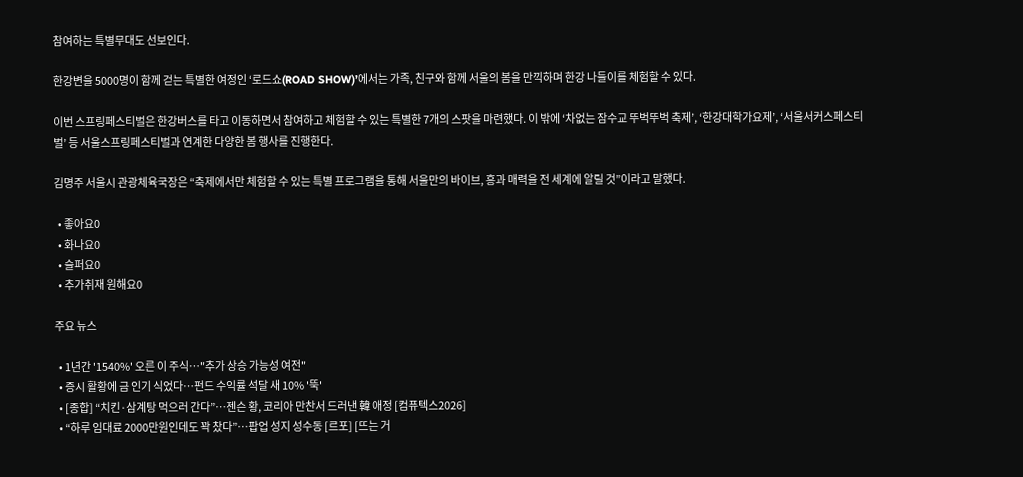참여하는 특별무대도 선보인다.

한강변을 5000명이 함께 걷는 특별한 여정인 ‘로드쇼(ROAD SHOW)’에서는 가족, 친구와 함께 서울의 봄을 만끽하며 한강 나들이를 체험할 수 있다.

이번 스프링페스티벌은 한강버스를 타고 이동하면서 참여하고 체험할 수 있는 특별한 7개의 스팟을 마련했다. 이 밖에 ‘차없는 잠수교 뚜벅뚜벅 축제’, ‘한강대학가요제’, ‘서울서커스페스티벌’ 등 서울스프링페스티벌과 연계한 다양한 봄 행사를 진행한다.

김명주 서울시 관광체육국장은 “축제에서만 체험할 수 있는 특별 프로그램을 통해 서울만의 바이브, 흥과 매력을 전 세계에 알릴 것”이라고 말했다.

  • 좋아요0
  • 화나요0
  • 슬퍼요0
  • 추가취재 원해요0

주요 뉴스

  • 1년간 '1540%' 오른 이 주식…"추가 상승 가능성 여전"
  • 증시 활황에 금 인기 식었다…펀드 수익률 석달 새 10% '뚝'
  • [종합] “치킨·삼계탕 먹으러 간다”…젠슨 황, 코리아 만찬서 드러낸 韓 애정 [컴퓨텍스2026]
  • “하루 임대료 2000만원인데도 꽉 찼다”⋯팝업 성지 성수동 [르포] [뜨는 거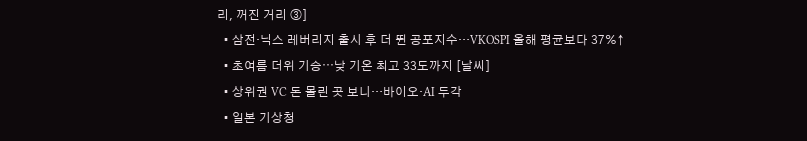리, 꺼진 거리 ③]
  • 삼전·닉스 레버리지 출시 후 더 뛴 공포지수…VKOSPI 올해 평균보다 37%↑
  • 초여름 더위 기승⋯낮 기온 최고 33도까지 [날씨]
  • 상위권 VC 돈 몰린 곳 보니…바이오·AI 두각
  • 일본 기상청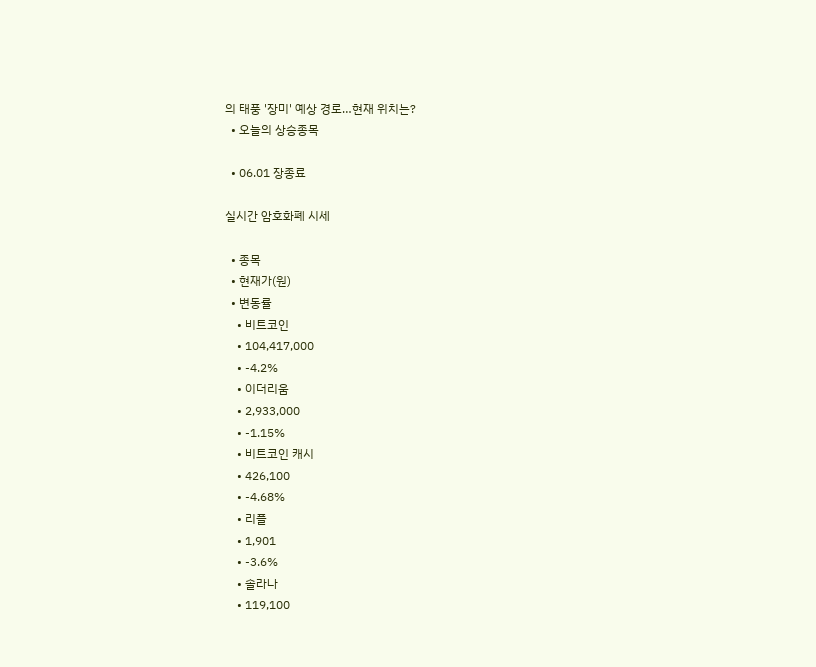의 태풍 '장미' 예상 경로…현재 위치는?
  • 오늘의 상승종목

  • 06.01 장종료

실시간 암호화폐 시세

  • 종목
  • 현재가(원)
  • 변동률
    • 비트코인
    • 104,417,000
    • -4.2%
    • 이더리움
    • 2,933,000
    • -1.15%
    • 비트코인 캐시
    • 426,100
    • -4.68%
    • 리플
    • 1,901
    • -3.6%
    • 솔라나
    • 119,100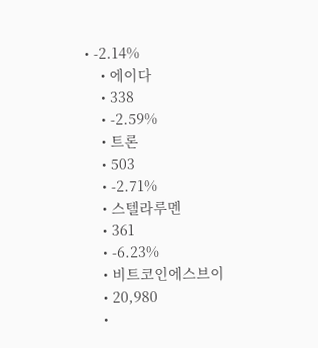• -2.14%
    • 에이다
    • 338
    • -2.59%
    • 트론
    • 503
    • -2.71%
    • 스텔라루멘
    • 361
    • -6.23%
    • 비트코인에스브이
    • 20,980
    •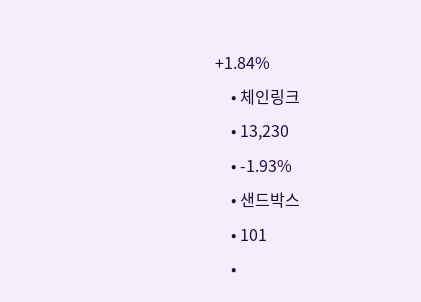+1.84%
    • 체인링크
    • 13,230
    • -1.93%
    • 샌드박스
    • 101
    •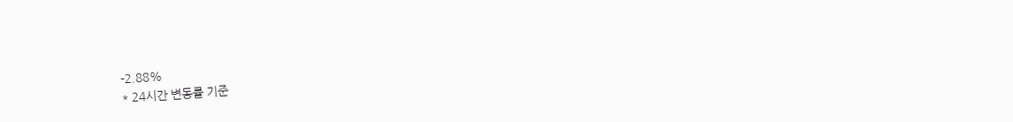-2.88%
* 24시간 변동률 기준